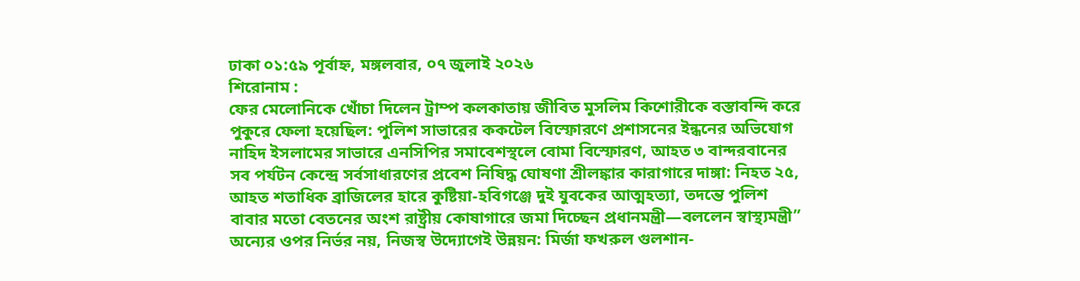ঢাকা ০১:৫৯ পূর্বাহ্ন, মঙ্গলবার, ০৭ জুলাই ২০২৬
শিরোনাম :
ফের মেলোনিকে খোঁচা দিলেন ট্রাম্প কলকাতায় জীবিত মুসলিম কিশোরীকে বস্তাবন্দি করে পুকুরে ফেলা হয়েছিল: পুলিশ সাভারের ককটেল বিস্ফোরণে প্রশাসনের ইন্ধনের অভিযোগ নাহিদ ইসলামের সাভারে এনসিপির সমাবেশস্থলে বোমা বিস্ফোরণ, আহত ৩ বান্দরবানের সব পর্যটন কেন্দ্রে সর্বসাধারণের প্রবেশ নিষিদ্ধ ঘোষণা শ্রীলঙ্কার কারাগারে দাঙ্গা: নিহত ২৫, আহত শতাধিক ব্রাজিলের হারে কুষ্টিয়া-হবিগঞ্জে দুই যুবকের আত্মহত্যা, তদন্তে পুলিশ বাবার মতো বেতনের অংশ রাষ্ট্রীয় কোষাগারে জমা দিচ্ছেন প্রধানমন্ত্রী—বললেন স্বাস্থ্যমন্ত্রী” অন্যের ওপর নির্ভর নয়, নিজস্ব উদ্যোগেই উন্নয়ন: মির্জা ফখরুল গুলশান-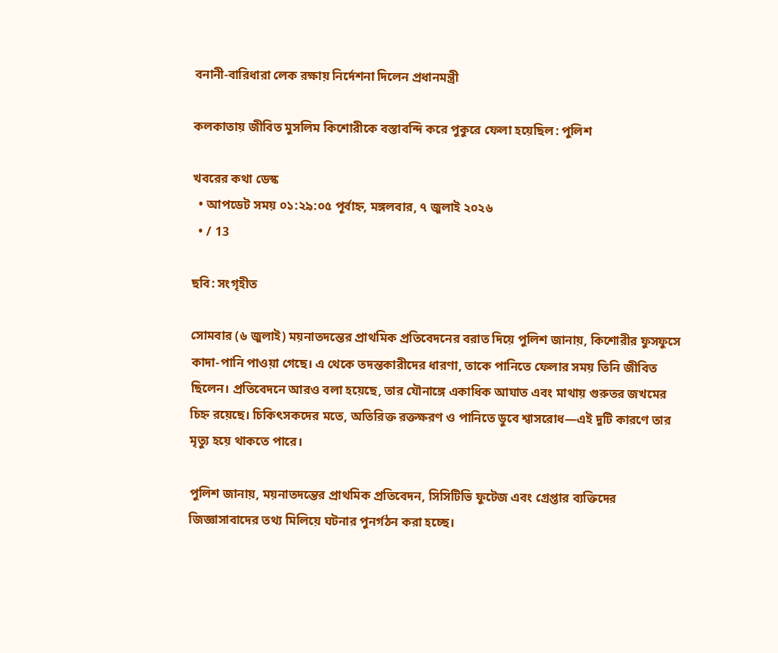বনানী-বারিধারা লেক রক্ষায় নির্দেশনা দিলেন প্রধানমন্ত্রী

কলকাতায় জীবিত মুসলিম কিশোরীকে বস্তাবন্দি করে পুকুরে ফেলা হয়েছিল: পুলিশ

খবরের কথা ডেস্ক
  • আপডেট সময় ০১:২৯:০৫ পূর্বাহ্ন, মঙ্গলবার, ৭ জুলাই ২০২৬
  • / 13

ছবি: সংগৃহীত

সোমবার (৬ জুলাই) ময়নাতদন্তের প্রাথমিক প্রতিবেদনের বরাত দিয়ে পুলিশ জানায়, কিশোরীর ফুসফুসে কাদা-পানি পাওয়া গেছে। এ থেকে তদন্তকারীদের ধারণা, তাকে পানিতে ফেলার সময় তিনি জীবিত ছিলেন। প্রতিবেদনে আরও বলা হয়েছে, তার যৌনাঙ্গে একাধিক আঘাত এবং মাথায় গুরুতর জখমের চিহ্ন রয়েছে। চিকিৎসকদের মতে, অতিরিক্ত রক্তক্ষরণ ও পানিতে ডুবে শ্বাসরোধ—এই দুটি কারণে তার মৃত্যু হয়ে থাকতে পারে।

পুলিশ জানায়, ময়নাতদন্তের প্রাথমিক প্রতিবেদন, সিসিটিভি ফুটেজ এবং গ্রেপ্তার ব্যক্তিদের জিজ্ঞাসাবাদের তথ্য মিলিয়ে ঘটনার পুনর্গঠন করা হচ্ছে।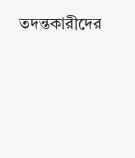তদন্তকারীদের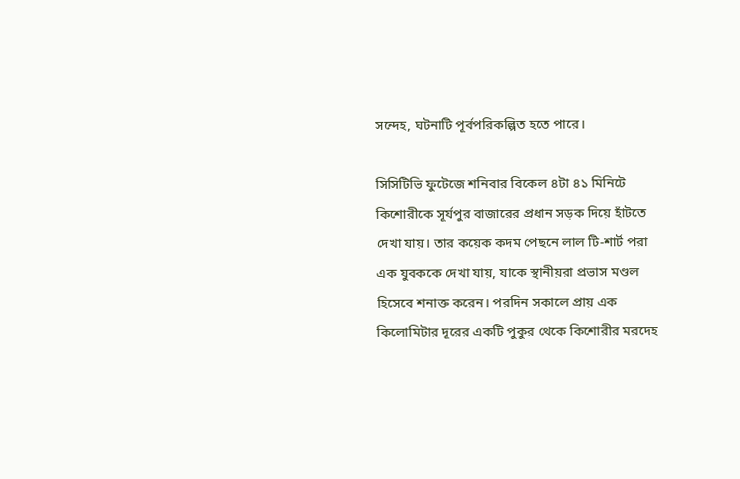সন্দেহ, ঘটনাটি পূর্বপরিকল্পিত হতে পারে।

সিসিটিভি ফুটেজে শনিবার বিকেল ৪টা ৪১ মিনিটে কিশোরীকে সূর্যপুর বাজারের প্রধান সড়ক দিয়ে হাঁটতে দেখা যায়। তার কয়েক কদম পেছনে লাল টি-শার্ট পরা এক যুবককে দেখা যায়, যাকে স্থানীয়রা প্রভাস মণ্ডল হিসেবে শনাক্ত করেন। পরদিন সকালে প্রায় এক কিলোমিটার দূরের একটি পুকুর থেকে কিশোরীর মরদেহ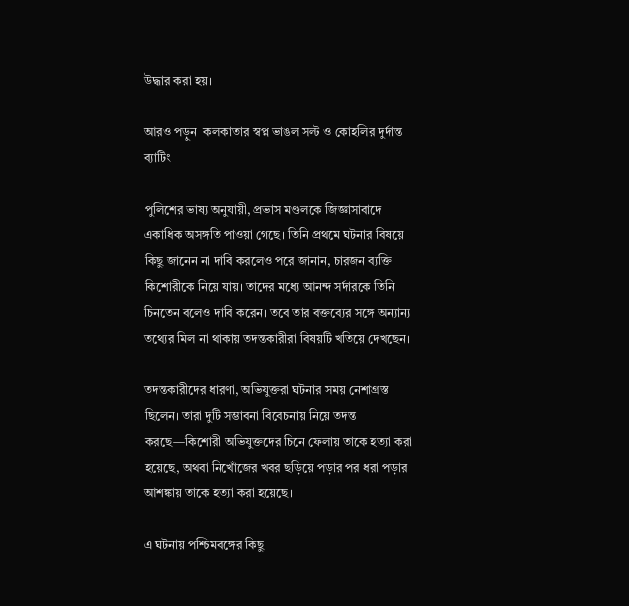উদ্ধার করা হয়।

আরও পড়ুন  কলকাতার স্বপ্ন ভাঙল সল্ট ও কোহলির দুর্দান্ত ব্যাটিং

পুলিশের ভাষ্য অনুযায়ী, প্রভাস মণ্ডলকে জিজ্ঞাসাবাদে একাধিক অসঙ্গতি পাওয়া গেছে। তিনি প্রথমে ঘটনার বিষয়ে কিছু জানেন না দাবি করলেও পরে জানান, চারজন ব্যক্তি কিশোরীকে নিয়ে যায়। তাদের মধ্যে আনন্দ সর্দারকে তিনি চিনতেন বলেও দাবি করেন। তবে তার বক্তব্যের সঙ্গে অন্যান্য তথ্যের মিল না থাকায় তদন্তকারীরা বিষয়টি খতিয়ে দেখছেন।

তদন্তকারীদের ধারণা, অভিযুক্তরা ঘটনার সময় নেশাগ্রস্ত ছিলেন। তারা দুটি সম্ভাবনা বিবেচনায় নিয়ে তদন্ত করছে—কিশোরী অভিযুক্তদের চিনে ফেলায় তাকে হত্যা করা হয়েছে, অথবা নিখোঁজের খবর ছড়িয়ে পড়ার পর ধরা পড়ার আশঙ্কায় তাকে হত্যা করা হয়েছে।

এ ঘটনায় পশ্চিমবঙ্গের কিছু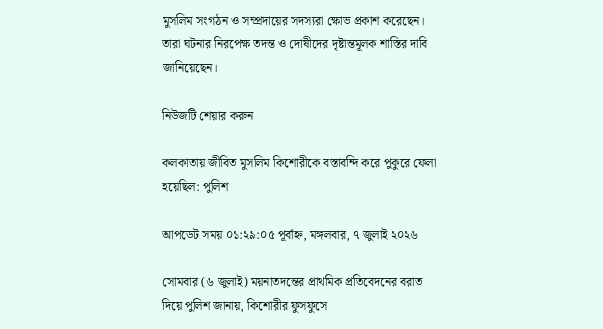মুসলিম সংগঠন ও সম্প্রদায়ের সদস্যরা ক্ষোভ প্রকাশ করেছেন। তারা ঘটনার নিরপেক্ষ তদন্ত ও দোষীদের দৃষ্টান্তমূলক শাস্তির দাবি জানিয়েছেন।

নিউজটি শেয়ার করুন

কলকাতায় জীবিত মুসলিম কিশোরীকে বস্তাবন্দি করে পুকুরে ফেলা হয়েছিল: পুলিশ

আপডেট সময় ০১:২৯:০৫ পূর্বাহ্ন, মঙ্গলবার, ৭ জুলাই ২০২৬

সোমবার (৬ জুলাই) ময়নাতদন্তের প্রাথমিক প্রতিবেদনের বরাত দিয়ে পুলিশ জানায়, কিশোরীর ফুসফুসে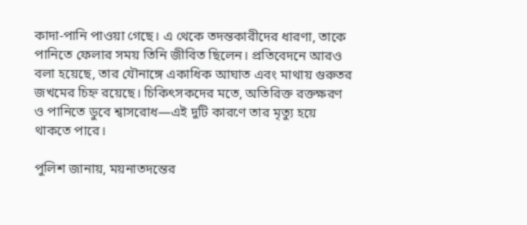কাদা-পানি পাওয়া গেছে। এ থেকে তদন্তকারীদের ধারণা, তাকে পানিতে ফেলার সময় তিনি জীবিত ছিলেন। প্রতিবেদনে আরও বলা হয়েছে, তার যৌনাঙ্গে একাধিক আঘাত এবং মাথায় গুরুতর জখমের চিহ্ন রয়েছে। চিকিৎসকদের মতে, অতিরিক্ত রক্তক্ষরণ ও পানিতে ডুবে শ্বাসরোধ—এই দুটি কারণে তার মৃত্যু হয়ে থাকতে পারে।

পুলিশ জানায়, ময়নাতদন্তের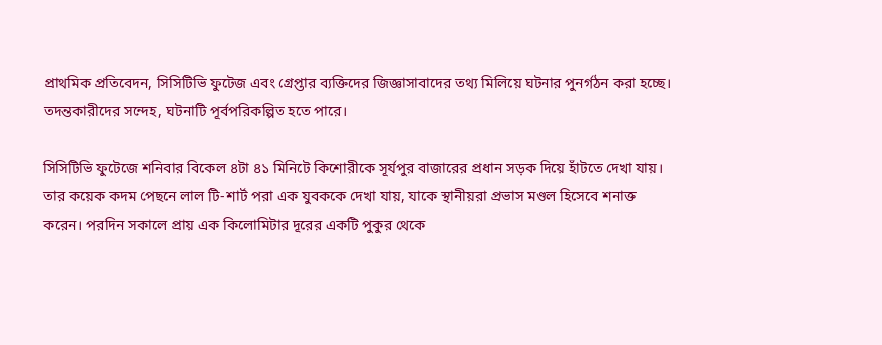প্রাথমিক প্রতিবেদন, সিসিটিভি ফুটেজ এবং গ্রেপ্তার ব্যক্তিদের জিজ্ঞাসাবাদের তথ্য মিলিয়ে ঘটনার পুনর্গঠন করা হচ্ছে। তদন্তকারীদের সন্দেহ, ঘটনাটি পূর্বপরিকল্পিত হতে পারে।

সিসিটিভি ফুটেজে শনিবার বিকেল ৪টা ৪১ মিনিটে কিশোরীকে সূর্যপুর বাজারের প্রধান সড়ক দিয়ে হাঁটতে দেখা যায়। তার কয়েক কদম পেছনে লাল টি-শার্ট পরা এক যুবককে দেখা যায়, যাকে স্থানীয়রা প্রভাস মণ্ডল হিসেবে শনাক্ত করেন। পরদিন সকালে প্রায় এক কিলোমিটার দূরের একটি পুকুর থেকে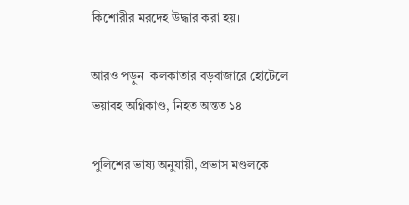কিশোরীর মরদেহ উদ্ধার করা হয়।

আরও পড়ুন  কলকাতার বড়বাজারে হোটেলে ভয়াবহ অগ্নিকাণ্ড, নিহত অন্তত ১৪

পুলিশের ভাষ্য অনুযায়ী, প্রভাস মণ্ডলকে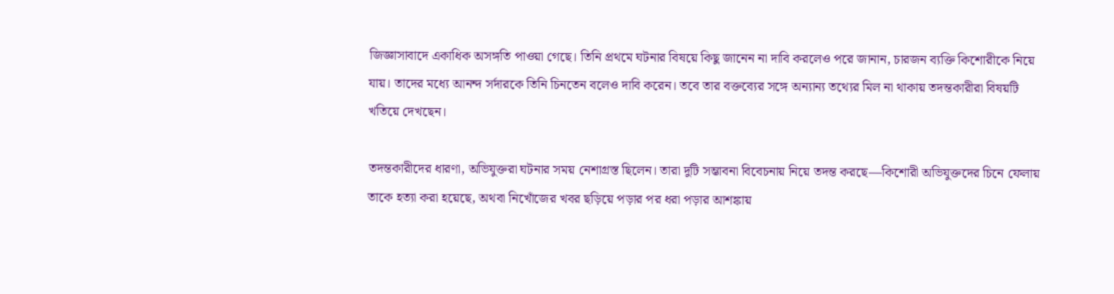জিজ্ঞাসাবাদে একাধিক অসঙ্গতি পাওয়া গেছে। তিনি প্রথমে ঘটনার বিষয়ে কিছু জানেন না দাবি করলেও পরে জানান, চারজন ব্যক্তি কিশোরীকে নিয়ে যায়। তাদের মধ্যে আনন্দ সর্দারকে তিনি চিনতেন বলেও দাবি করেন। তবে তার বক্তব্যের সঙ্গে অন্যান্য তথ্যের মিল না থাকায় তদন্তকারীরা বিষয়টি খতিয়ে দেখছেন।

তদন্তকারীদের ধারণা, অভিযুক্তরা ঘটনার সময় নেশাগ্রস্ত ছিলেন। তারা দুটি সম্ভাবনা বিবেচনায় নিয়ে তদন্ত করছে—কিশোরী অভিযুক্তদের চিনে ফেলায় তাকে হত্যা করা হয়েছে, অথবা নিখোঁজের খবর ছড়িয়ে পড়ার পর ধরা পড়ার আশঙ্কায়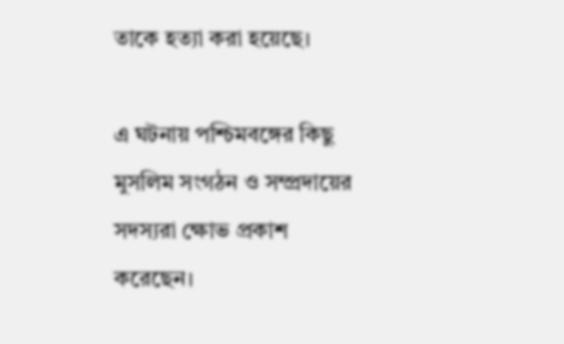তাকে হত্যা করা হয়েছে।

এ ঘটনায় পশ্চিমবঙ্গের কিছু মুসলিম সংগঠন ও সম্প্রদায়ের সদস্যরা ক্ষোভ প্রকাশ করেছেন।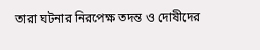তারা ঘটনার নিরপেক্ষ তদন্ত ও দোষীদের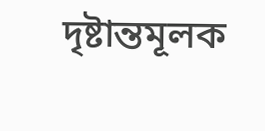দৃষ্টান্তমূলক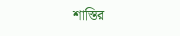শাস্তির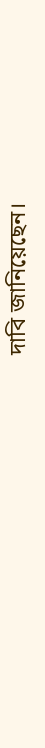দাবি জানিয়েছেন।